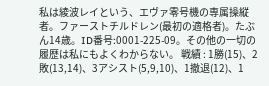私は綾波レイという、エヴァ零号機の専属操縦者。ファーストチルドレン(最初の適格者)。たぶん14歳。ID番号:0001-225-09。その他の一切の履歴は私にもよくわからない。 戦績 : 1勝(15)、2敗(13,14)、3アシスト(5,9,10)、1撤退(12)、1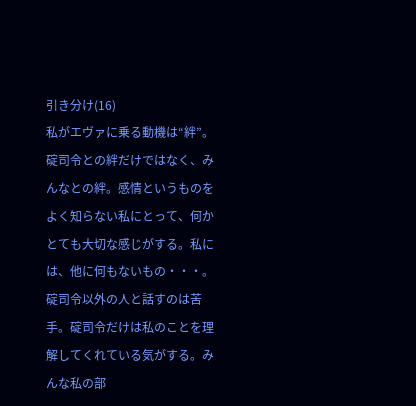引き分け(16)
私がエヴァに乗る動機は“絆”。碇司令との絆だけではなく、みんなとの絆。感情というものをよく知らない私にとって、何かとても大切な感じがする。私には、他に何もないもの・・・。
碇司令以外の人と話すのは苦手。碇司令だけは私のことを理解してくれている気がする。みんな私の部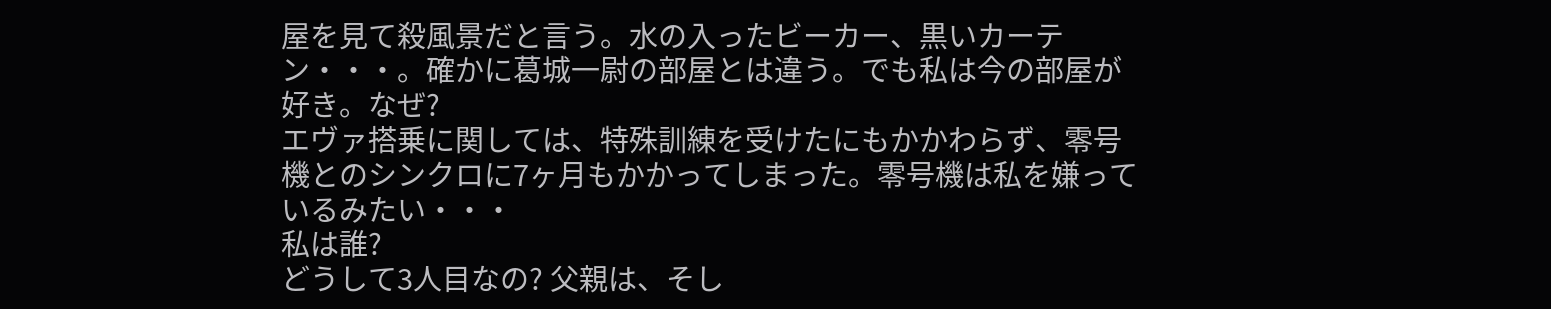屋を見て殺風景だと言う。水の入ったビーカー、黒いカーテン・・・。確かに葛城一尉の部屋とは違う。でも私は今の部屋が好き。なぜ?
エヴァ搭乗に関しては、特殊訓練を受けたにもかかわらず、零号機とのシンクロに7ヶ月もかかってしまった。零号機は私を嫌っているみたい・・・
私は誰?
どうして3人目なの? 父親は、そし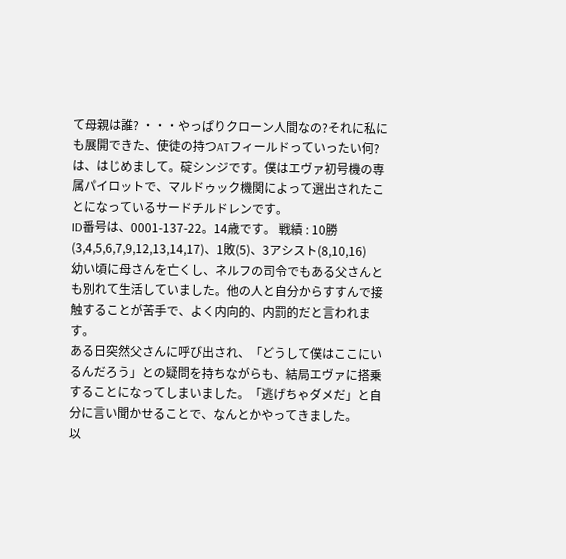て母親は誰? ・・・やっぱりクローン人間なの?それに私にも展開できた、使徒の持つATフィールドっていったい何?
は、はじめまして。碇シンジです。僕はエヴァ初号機の専属パイロットで、マルドゥック機関によって選出されたことになっているサードチルドレンです。
ID番号は、0001-137-22。14歳です。 戦績 : 10勝(3,4,5,6,7,9,12,13,14,17)、1敗(5)、3アシスト(8,10,16)
幼い頃に母さんを亡くし、ネルフの司令でもある父さんとも別れて生活していました。他の人と自分からすすんで接触することが苦手で、よく内向的、内罰的だと言われます。
ある日突然父さんに呼び出され、「どうして僕はここにいるんだろう」との疑問を持ちながらも、結局エヴァに搭乗することになってしまいました。「逃げちゃダメだ」と自分に言い聞かせることで、なんとかやってきました。
以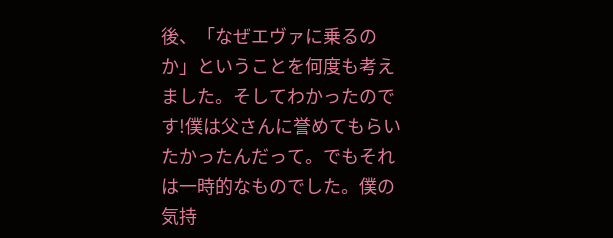後、「なぜエヴァに乗るのか」ということを何度も考えました。そしてわかったのです!僕は父さんに誉めてもらいたかったんだって。でもそれは一時的なものでした。僕の気持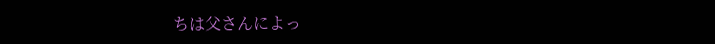ちは父さんによっ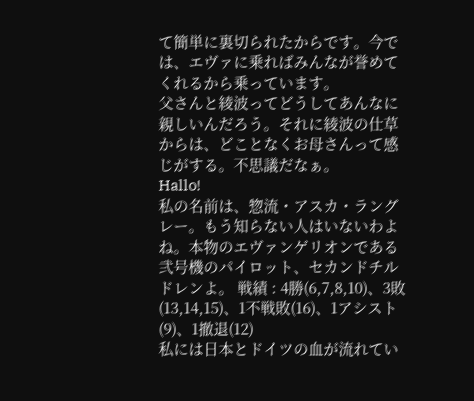て簡単に裏切られたからです。今では、エヴァに乗ればみんなが誉めてくれるから乗っています。
父さんと綾波ってどうしてあんなに親しいんだろう。それに綾波の仕草からは、どことなくお母さんって感じがする。不思議だなぁ。
Hallo!
私の名前は、惣流・アスカ・ラングレー。もう知らない人はいないわよね。本物のエヴァンゲリオンである弐号機のパイロット、セカンドチルドレンよ。 戦績 : 4勝(6,7,8,10)、3敗(13,14,15)、1不戦敗(16)、1アシスト(9)、1撤退(12)
私には日本とドイツの血が流れてい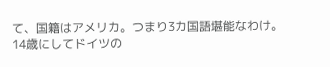て、国籍はアメリカ。つまり3カ国語堪能なわけ。
14歳にしてドイツの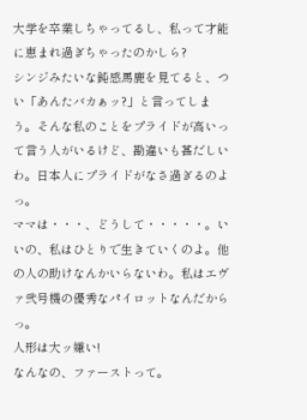大学を卒業しちゃってるし、私って才能に恵まれ過ぎちゃったのかしら?
シンジみたいな鈍感馬鹿を見てると、つい「あんたバカぁッ?」と言ってしまう。そんな私のことをプライドが高いって言う人がいるけど、勘違いも甚だしいわ。日本人にプライドがなさ過ぎるのよっ。
ママは・・・、どうして・・・・・。いいの、私はひとりで生きていくのよ。他の人の助けなんかいらないわ。私はエヴァ弐号機の優秀なパイロットなんだからっ。
人形は大ッ嫌い!
なんなの、ファーストって。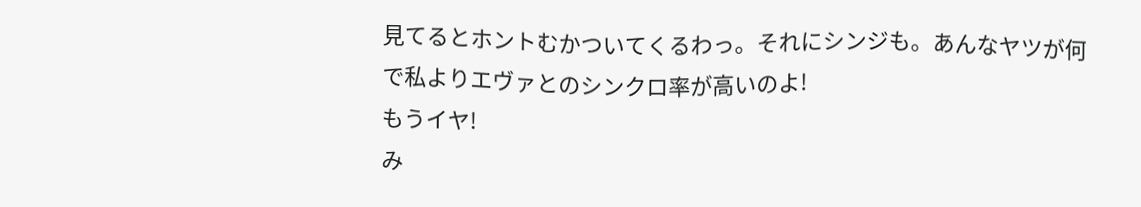見てるとホントむかついてくるわっ。それにシンジも。あんなヤツが何で私よりエヴァとのシンクロ率が高いのよ!
もうイヤ!
み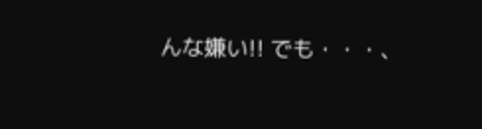んな嫌い!! でも・・・、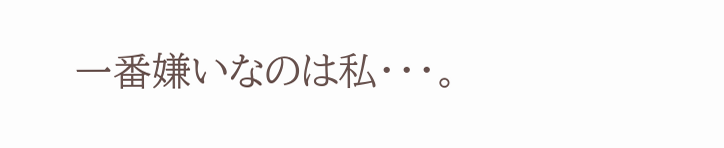一番嫌いなのは私・・・。